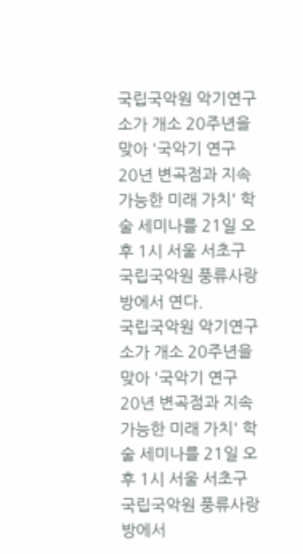국립국악원 악기연구소가 개소 20주년을 맞아 '국악기 연구 20년 변곡점과 지속 가능한 미래 가치' 학술 세미나를 21일 오후 1시 서울 서초구 국립국악원 풍류사랑방에서 연다.
국립국악원 악기연구소가 개소 20주년을 맞아 '국악기 연구 20년 변곡점과 지속 가능한 미래 가치' 학술 세미나를 21일 오후 1시 서울 서초구 국립국악원 풍류사랑방에서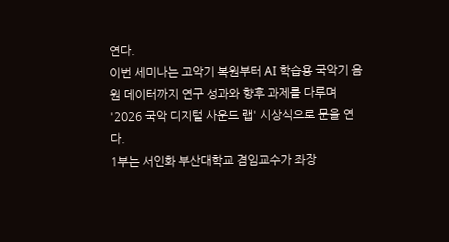연다.
이번 세미나는 고악기 복원부터 AI 학습용 국악기 음원 데이터까지 연구 성과와 향후 과제를 다루며 '2026 국악 디지털 사운드 랩' 시상식으로 문을 연다.
1부는 서인화 부산대학교 겸임교수가 좌장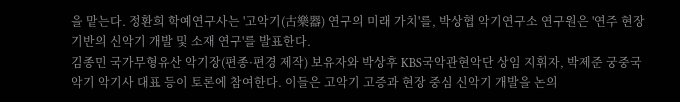을 맡는다. 정환희 학예연구사는 '고악기(古樂器) 연구의 미래 가치'를, 박상협 악기연구소 연구원은 '연주 현장 기반의 신악기 개발 및 소재 연구'를 발표한다.
김종민 국가무형유산 악기장(편종·편경 제작) 보유자와 박상후 KBS국악관현악단 상임 지휘자, 박제준 궁중국악기 악기사 대표 등이 토론에 참여한다. 이들은 고악기 고증과 현장 중심 신악기 개발을 논의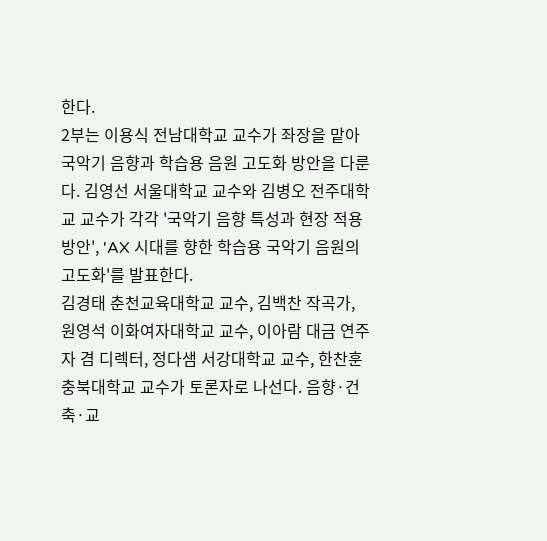한다.
2부는 이용식 전남대학교 교수가 좌장을 맡아 국악기 음향과 학습용 음원 고도화 방안을 다룬다. 김영선 서울대학교 교수와 김병오 전주대학교 교수가 각각 '국악기 음향 특성과 현장 적용 방안', 'AX 시대를 향한 학습용 국악기 음원의 고도화'를 발표한다.
김경태 춘천교육대학교 교수, 김백찬 작곡가, 원영석 이화여자대학교 교수, 이아람 대금 연주자 겸 디렉터, 정다샘 서강대학교 교수, 한찬훈 충북대학교 교수가 토론자로 나선다. 음향·건축·교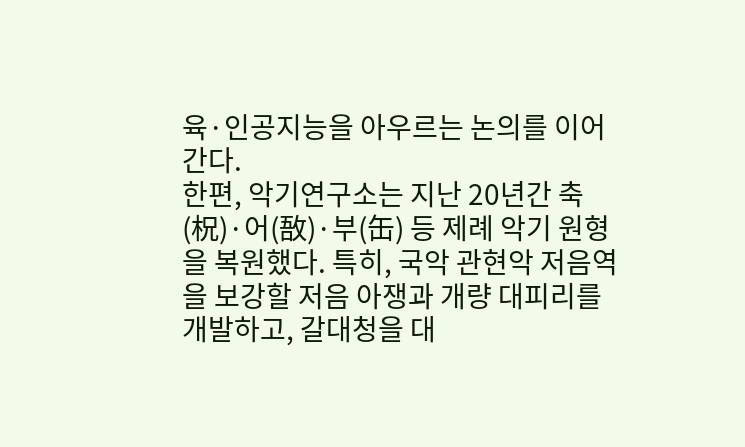육·인공지능을 아우르는 논의를 이어간다.
한편, 악기연구소는 지난 20년간 축(柷)·어(敔)·부(缶) 등 제례 악기 원형을 복원했다. 특히, 국악 관현악 저음역을 보강할 저음 아쟁과 개량 대피리를 개발하고, 갈대청을 대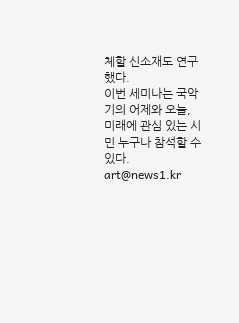체할 신소재도 연구했다.
이번 세미나는 국악기의 어제와 오늘, 미래에 관심 있는 시민 누구나 참석할 수 있다.
art@news1.kr